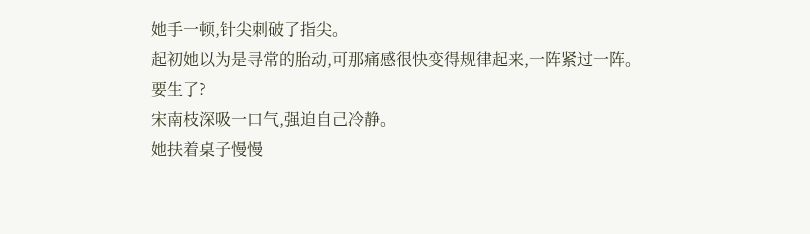她手一顿,针尖刺破了指尖。
起初她以为是寻常的胎动,可那痛感很快变得规律起来,一阵紧过一阵。
要生了?
宋南枝深吸一口气,强迫自己冷静。
她扶着桌子慢慢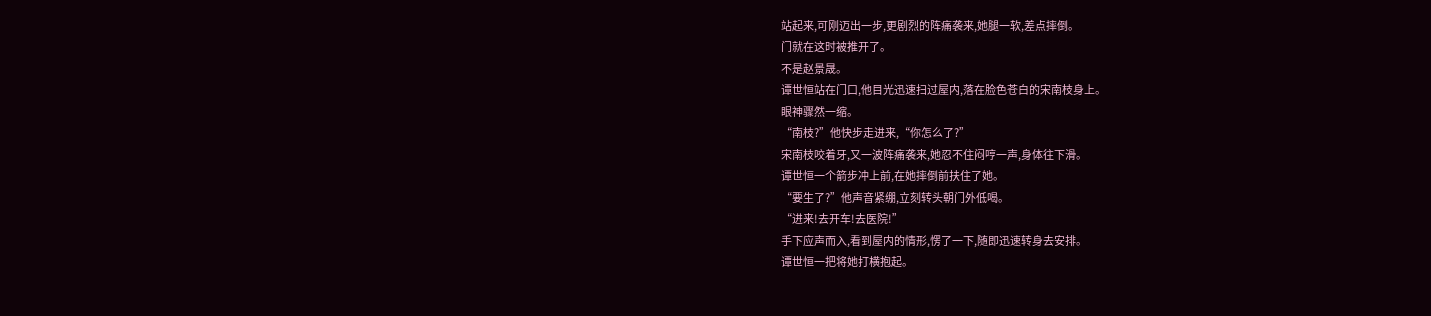站起来,可刚迈出一步,更剧烈的阵痛袭来,她腿一软,差点摔倒。
门就在这时被推开了。
不是赵景晟。
谭世恒站在门口,他目光迅速扫过屋内,落在脸色苍白的宋南枝身上。
眼神骤然一缩。
“南枝?”他快步走进来,“你怎么了?”
宋南枝咬着牙,又一波阵痛袭来,她忍不住闷哼一声,身体往下滑。
谭世恒一个箭步冲上前,在她摔倒前扶住了她。
“要生了?”他声音紧绷,立刻转头朝门外低喝。
“进来!去开车!去医院!”
手下应声而入,看到屋内的情形,愣了一下,随即迅速转身去安排。
谭世恒一把将她打横抱起。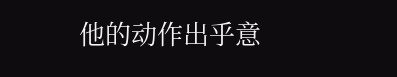他的动作出乎意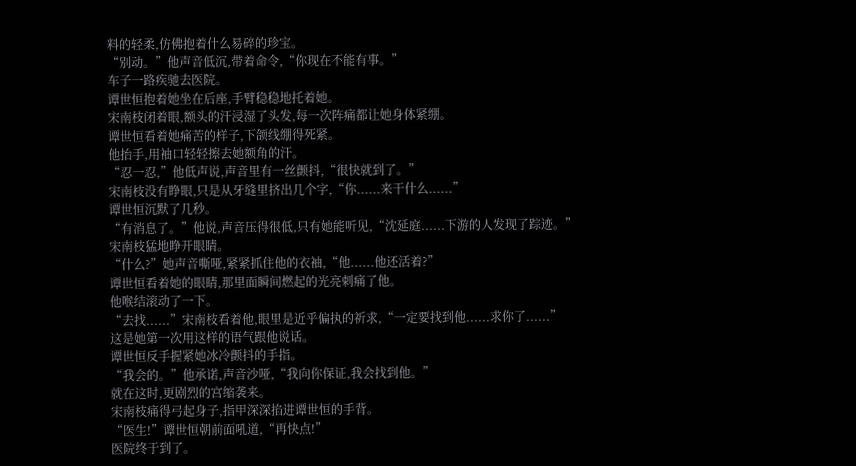料的轻柔,仿佛抱着什么易碎的珍宝。
“别动。”他声音低沉,带着命令,“你现在不能有事。”
车子一路疾驰去医院。
谭世恒抱着她坐在后座,手臂稳稳地托着她。
宋南枝闭着眼,额头的汗浸湿了头发,每一次阵痛都让她身体紧绷。
谭世恒看着她痛苦的样子,下颌线绷得死紧。
他抬手,用袖口轻轻擦去她额角的汗。
“忍一忍,”他低声说,声音里有一丝颤抖,“很快就到了。”
宋南枝没有睁眼,只是从牙缝里挤出几个字,“你......来干什么......”
谭世恒沉默了几秒。
“有消息了。”他说,声音压得很低,只有她能听见,“沈延庭......下游的人发现了踪迹。”
宋南枝猛地睁开眼睛。
“什么?”她声音嘶哑,紧紧抓住他的衣袖,“他......他还活着?”
谭世恒看着她的眼睛,那里面瞬间燃起的光亮刺痛了他。
他喉结滚动了一下。
“去找......”宋南枝看着他,眼里是近乎偏执的祈求,“一定要找到他......求你了......”
这是她第一次用这样的语气跟他说话。
谭世恒反手握紧她冰冷颤抖的手指。
“我会的。”他承诺,声音沙哑,“我向你保证,我会找到他。”
就在这时,更剧烈的宫缩袭来。
宋南枝痛得弓起身子,指甲深深掐进谭世恒的手背。
“医生!”谭世恒朝前面吼道,“再快点!”
医院终于到了。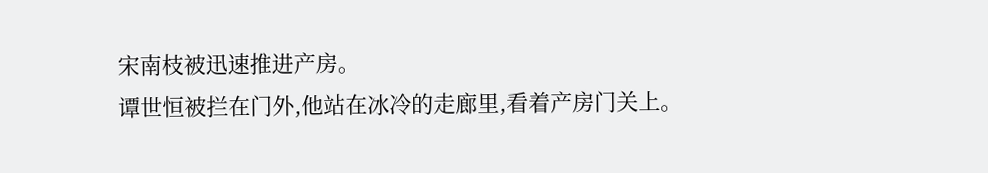宋南枝被迅速推进产房。
谭世恒被拦在门外,他站在冰冷的走廊里,看着产房门关上。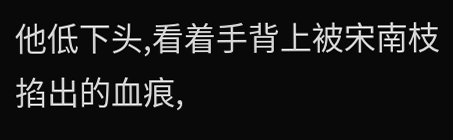他低下头,看着手背上被宋南枝掐出的血痕,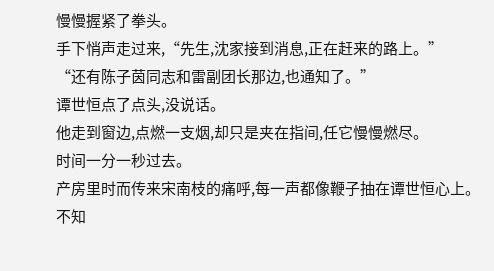慢慢握紧了拳头。
手下悄声走过来,“先生,沈家接到消息,正在赶来的路上。”
“还有陈子茵同志和雷副团长那边,也通知了。”
谭世恒点了点头,没说话。
他走到窗边,点燃一支烟,却只是夹在指间,任它慢慢燃尽。
时间一分一秒过去。
产房里时而传来宋南枝的痛呼,每一声都像鞭子抽在谭世恒心上。
不知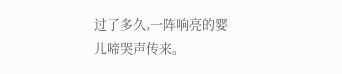过了多久,一阵响亮的婴儿啼哭声传来。